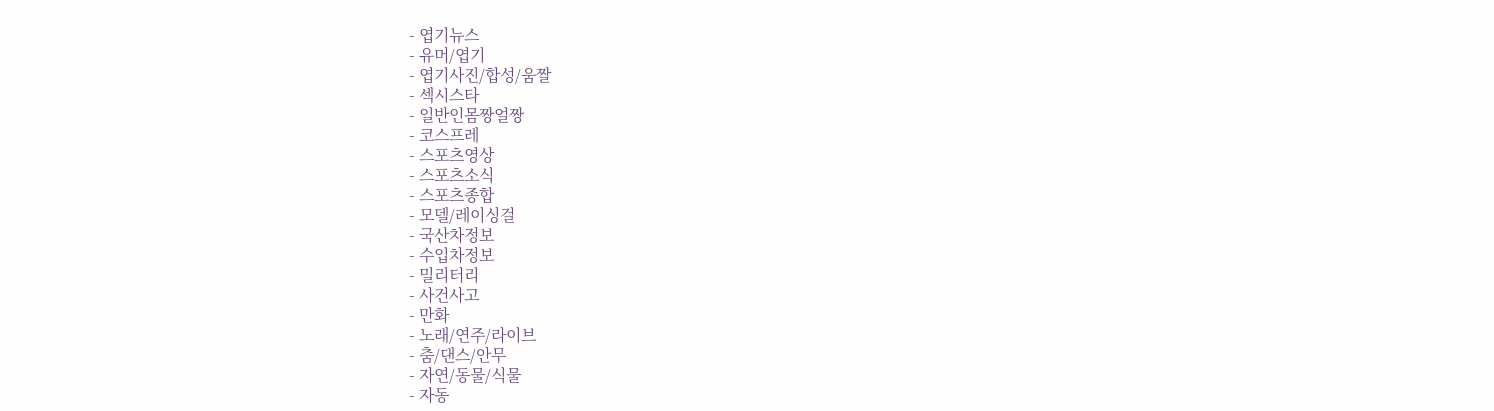- 엽기뉴스
- 유머/엽기
- 엽기사진/합성/움짤
- 섹시스타
- 일반인몸짱얼짱
- 코스프레
- 스포츠영상
- 스포츠소식
- 스포츠종합
- 모델/레이싱걸
- 국산차정보
- 수입차정보
- 밀리터리
- 사건사고
- 만화
- 노래/연주/라이브
- 춤/댄스/안무
- 자연/동물/식물
- 자동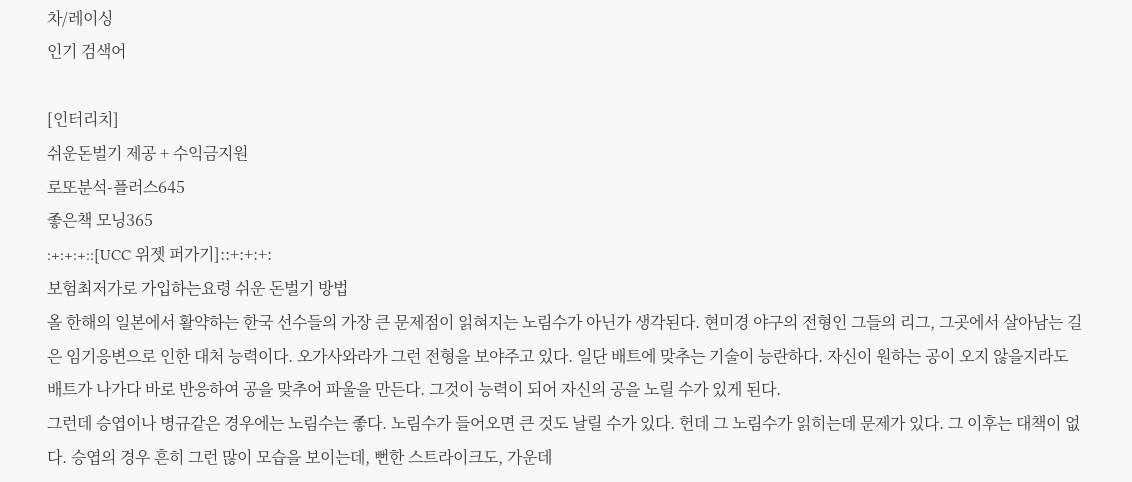차/레이싱
인기 검색어

[인터리치]
쉬운돈벌기 제공 + 수익금지원
로또분석-플러스645
좋은책 모닝365
:+:+:+::[UCC 위젯 퍼가기]::+:+:+:
보험최저가로 가입하는요령 쉬운 돈벌기 방법
올 한해의 일본에서 활약하는 한국 선수들의 가장 큰 문제점이 읽혀지는 노림수가 아닌가 생각된다. 현미경 야구의 전형인 그들의 리그, 그곳에서 살아남는 길은 임기응변으로 인한 대처 능력이다. 오가사와라가 그런 전형을 보야주고 있다. 일단 배트에 맞추는 기술이 능란하다. 자신이 원하는 공이 오지 않을지라도 배트가 나가다 바로 반응하여 공을 맞추어 파울을 만든다. 그것이 능력이 되어 자신의 공을 노릴 수가 있게 된다.
그런데 승엽이나 병규같은 경우에는 노림수는 좋다. 노림수가 들어오면 큰 것도 날릴 수가 있다. 헌데 그 노림수가 읽히는데 문제가 있다. 그 이후는 대책이 없다. 승엽의 경우 흔히 그런 많이 모습을 보이는데, 뻔한 스트라이크도, 가운데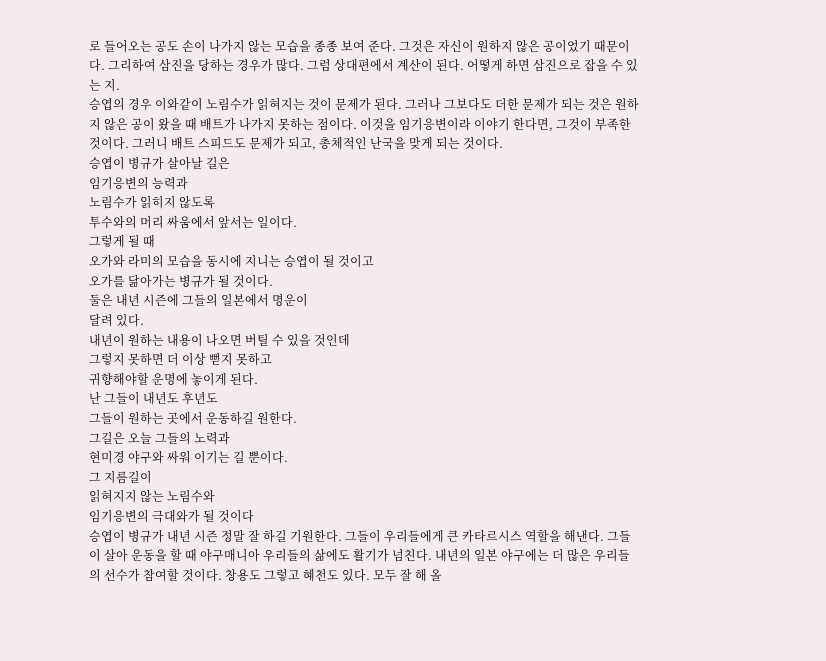로 들어오는 공도 손이 나가지 않는 모습을 종종 보여 준다. 그것은 자신이 원하지 않은 공이었기 때문이다. 그리하여 삼진을 당하는 경우가 많다. 그럼 상대편에서 계산이 된다. 어떻게 하면 삼진으로 잡을 수 있는 지.
승엽의 경우 이와같이 노림수가 읽혀지는 것이 문제가 된다. 그러나 그보다도 더한 문제가 되는 것은 원하지 않은 공이 왔을 때 배트가 나가지 못하는 점이다. 이것을 임기응변이라 이야기 한다면, 그것이 부족한 것이다. 그러니 배트 스피드도 문제가 되고, 총체적인 난국을 맞게 되는 것이다.
승엽이 병규가 살아날 길은
임기응변의 능력과
노림수가 읽히지 않도록
투수와의 머리 싸움에서 앞서는 일이다.
그렇게 될 때
오가와 라미의 모습을 동시에 지니는 승엽이 될 것이고
오가를 닮아가는 병규가 될 것이다.
둘은 내년 시즌에 그들의 일본에서 명운이
달려 있다.
내년이 원하는 내용이 나오면 버틸 수 있을 것인데
그렇지 못하면 더 이상 뻗지 못하고
귀향해야할 운명에 놓이게 된다.
난 그들이 내년도 후년도
그들이 원하는 곳에서 운동하길 원한다.
그길은 오늘 그들의 노력과
현미경 야구와 싸워 이기는 길 뿐이다.
그 지름길이
읽혀지지 않는 노림수와
임기응변의 극대와가 될 것이다
승엽이 병규가 내년 시즌 정말 잘 하길 기원한다. 그들이 우리들에게 큰 카타르시스 역할을 해낸다. 그들이 살아 운동을 할 때 야구매니아 우리들의 삶에도 활기가 넘친다. 내년의 일본 야구에는 더 많은 우리들의 선수가 참여할 것이다. 창용도 그렇고 혜천도 있다. 모두 잘 해 올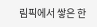림픽에서 쌓은 한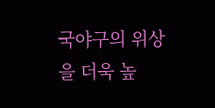국야구의 위상을 더욱 높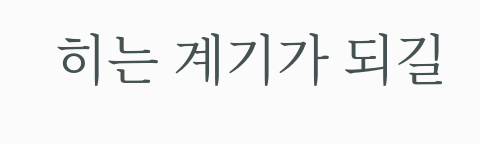히는 계기가 되길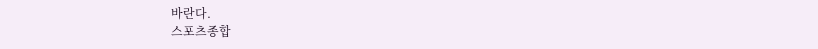바란다.
스포츠종합